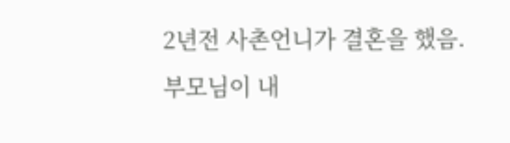2년전 사촌언니가 결혼을 했음.
부모님이 내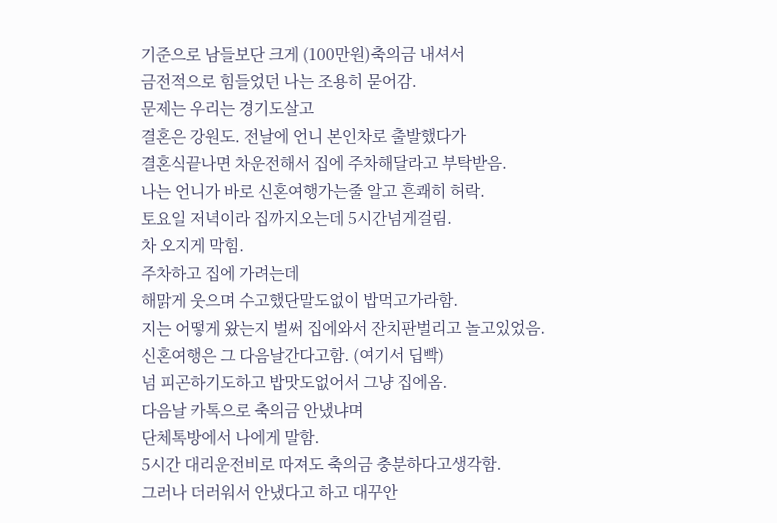기준으로 남들보단 크게 (100만원)축의금 내셔서
금전적으로 힘들었던 나는 조용히 묻어감.
문제는 우리는 경기도살고
결혼은 강원도. 전날에 언니 본인차로 출발했다가
결혼식끝나면 차운전해서 집에 주차해달라고 부탁받음.
나는 언니가 바로 신혼여행가는줄 알고 흔쾌히 허락.
토요일 저녁이라 집까지오는데 5시간넘게걸림.
차 오지게 막힘.
주차하고 집에 가려는데
해맑게 웃으며 수고했단말도없이 밥먹고가라함.
지는 어떻게 왔는지 벌써 집에와서 잔치판벌리고 놀고있었음.
신혼여행은 그 다음날간다고함. (여기서 딥빡)
넘 피곤하기도하고 밥맛도없어서 그냥 집에옴.
다음날 카톡으로 축의금 안냈냐며
단체톡방에서 나에게 말함.
5시간 대리운전비로 따져도 축의금 충분하다고생각함.
그러나 더러워서 안냈다고 하고 대꾸안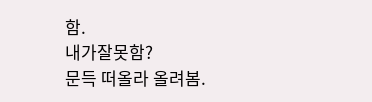함.
내가잘못함?
문득 떠올라 올려봄.